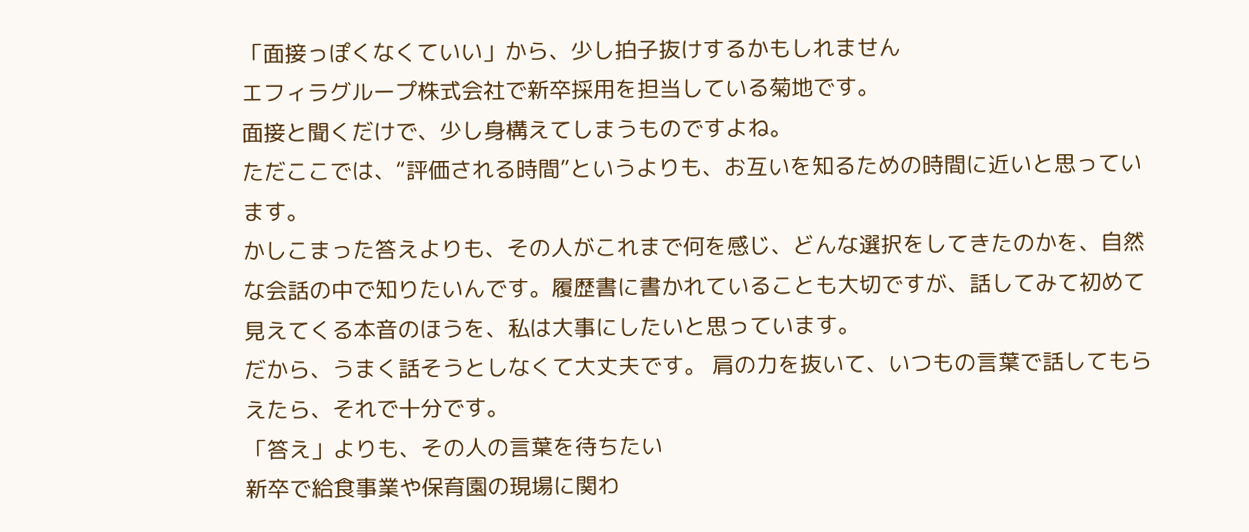「面接っぽくなくていい」から、少し拍子抜けするかもしれません
エフィラグループ株式会社で新卒採用を担当している菊地です。
面接と聞くだけで、少し身構えてしまうものですよね。
ただここでは、“評価される時間”というよりも、お互いを知るための時間に近いと思っています。
かしこまった答えよりも、その人がこれまで何を感じ、どんな選択をしてきたのかを、自然な会話の中で知りたいんです。履歴書に書かれていることも大切ですが、話してみて初めて見えてくる本音のほうを、私は大事にしたいと思っています。
だから、うまく話そうとしなくて大丈夫です。 肩の力を抜いて、いつもの言葉で話してもらえたら、それで十分です。
「答え」よりも、その人の言葉を待ちたい
新卒で給食事業や保育園の現場に関わ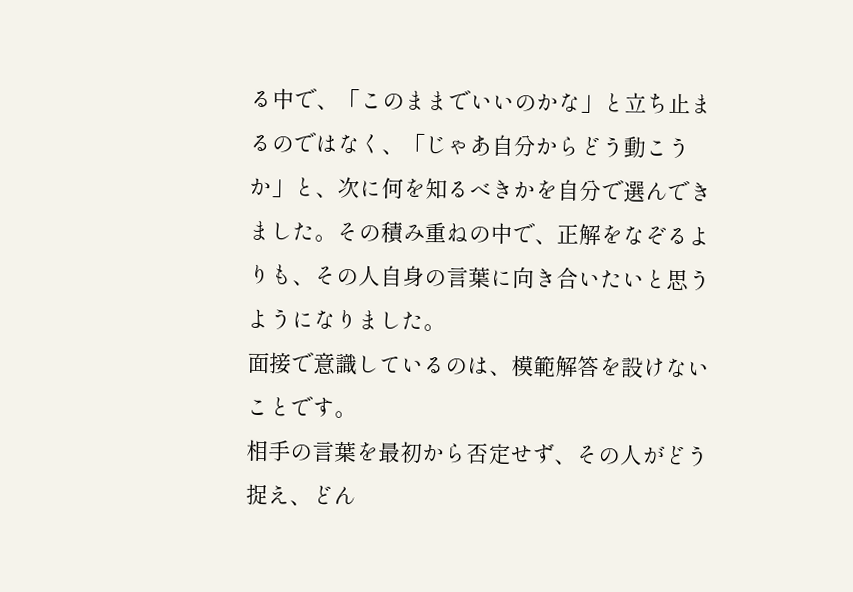る中で、「このままでいいのかな」と立ち止まるのではなく、「じゃあ自分からどう動こうか」と、次に何を知るべきかを自分で選んできました。その積み重ねの中で、正解をなぞるよりも、その人自身の言葉に向き合いたいと思うようになりました。
面接で意識しているのは、模範解答を設けないことです。
相手の言葉を最初から否定せず、その人がどう捉え、どん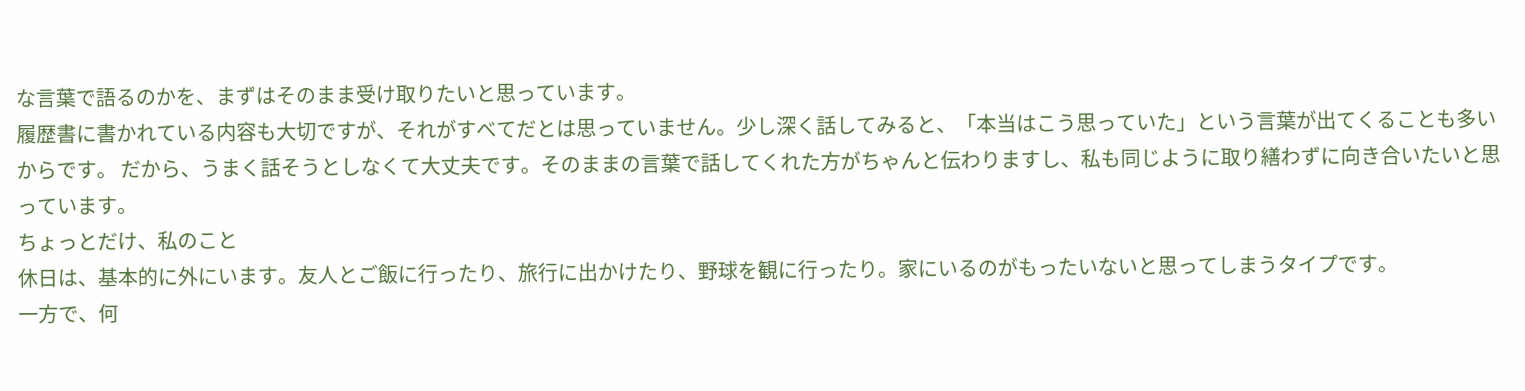な言葉で語るのかを、まずはそのまま受け取りたいと思っています。
履歴書に書かれている内容も大切ですが、それがすべてだとは思っていません。少し深く話してみると、「本当はこう思っていた」という言葉が出てくることも多いからです。 だから、うまく話そうとしなくて大丈夫です。そのままの言葉で話してくれた方がちゃんと伝わりますし、私も同じように取り繕わずに向き合いたいと思っています。
ちょっとだけ、私のこと
休日は、基本的に外にいます。友人とご飯に行ったり、旅行に出かけたり、野球を観に行ったり。家にいるのがもったいないと思ってしまうタイプです。
一方で、何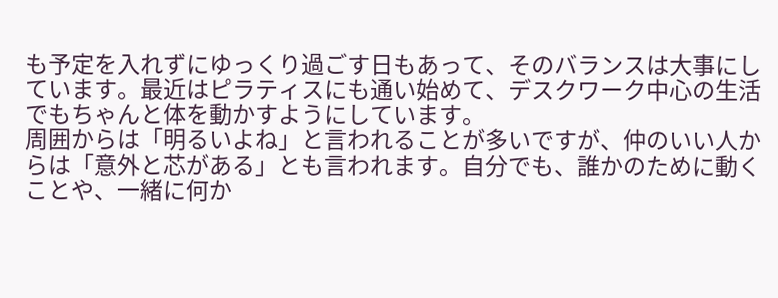も予定を入れずにゆっくり過ごす日もあって、そのバランスは大事にしています。最近はピラティスにも通い始めて、デスクワーク中心の生活でもちゃんと体を動かすようにしています。
周囲からは「明るいよね」と言われることが多いですが、仲のいい人からは「意外と芯がある」とも言われます。自分でも、誰かのために動くことや、一緒に何か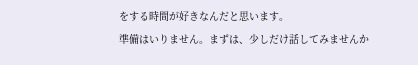をする時間が好きなんだと思います。
準備はいりません。まずは、少しだけ話してみませんか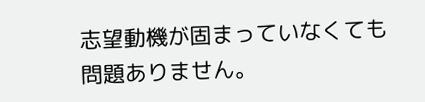志望動機が固まっていなくても問題ありません。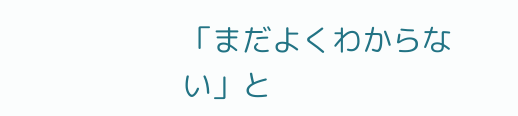「まだよくわからない」と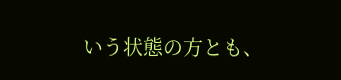いう状態の方とも、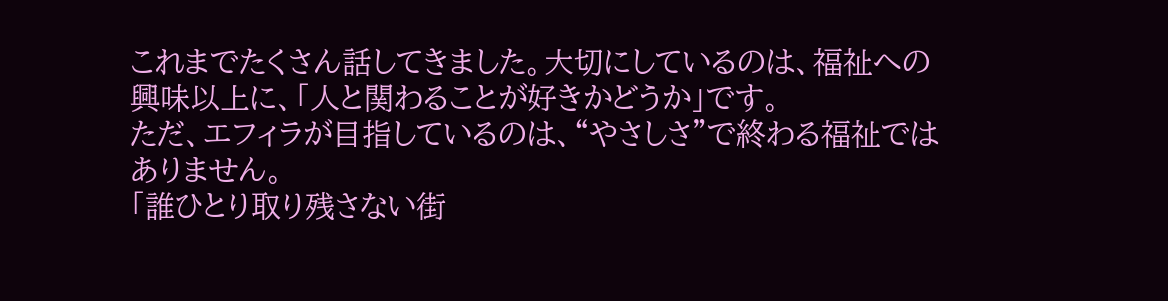これまでたくさん話してきました。大切にしているのは、福祉への興味以上に、「人と関わることが好きかどうか」です。
ただ、エフィラが目指しているのは、“やさしさ”で終わる福祉ではありません。
「誰ひとり取り残さない街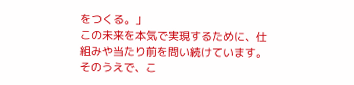をつくる。」
この未来を本気で実現するために、仕組みや当たり前を問い続けています。
そのうえで、こ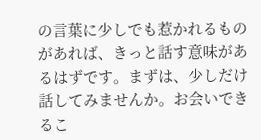の言葉に少しでも惹かれるものがあれば、きっと話す意味があるはずです。まずは、少しだけ話してみませんか。お会いできるこ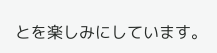とを楽しみにしています。